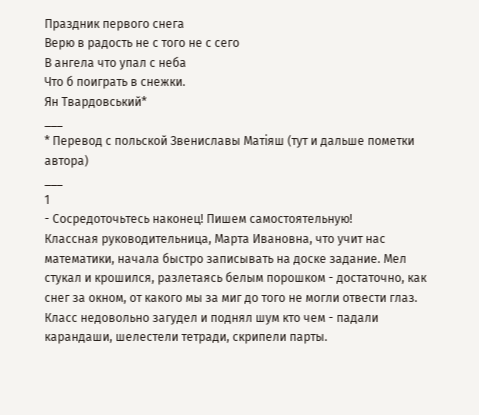Праздник первого снега
Верю в радость не с того не с сего
В ангела что упал с неба
Что б поиграть в снежки.
Ян Твардовський*
___
* Перевод с польской Звениславы Матiяш (тут и дальше пометки автора)
___
1
- Сосредоточьтесь наконец! Пишем самостоятельную!
Классная руководительница, Марта Ивановна, что учит нас математики, начала быстро записывать на доске задание. Мел стукал и крошился, разлетаясь белым порошком - достаточно, как снег за окном, от какого мы за миг до того не могли отвести глаз. Класс недовольно загудел и поднял шум кто чем - падали карандаши, шелестели тетради, скрипели парты.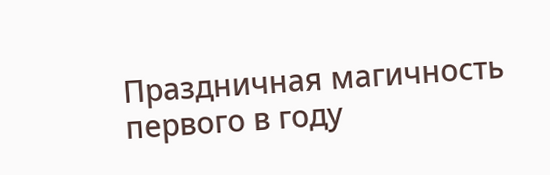Праздничная магичность первого в году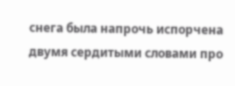снега была напрочь испорчена двумя сердитыми словами про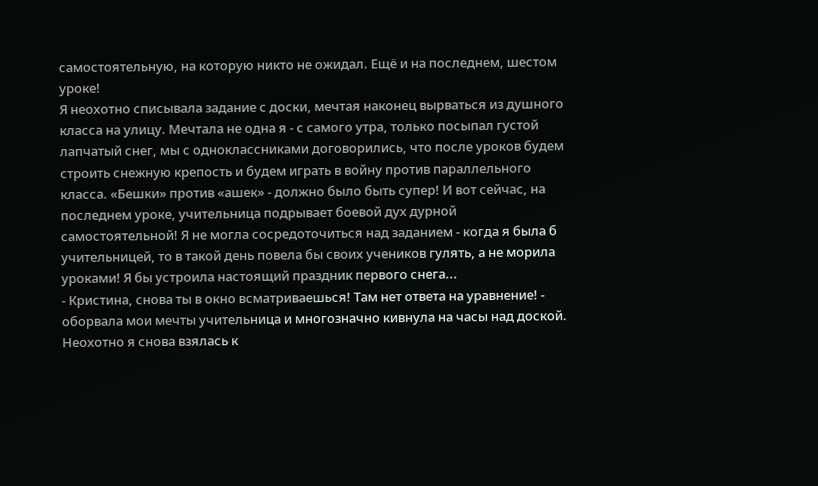самостоятельную, на которую никто не ожидал. Ещё и на последнем, шестом уроке!
Я неохотно списывала задание с доски, мечтая наконец вырваться из душного класса на улицу. Мечтала не одна я - с самого утра, только посыпал густой лапчатый снег, мы с одноклассниками договорились, что после уроков будем строить снежную крепость и будем играть в войну против параллельного класса. «Бешки» против «ашек» - должно было быть супер! И вот сейчас, на последнем уроке, учительница подрывает боевой дух дурной самостоятельной! Я не могла сосредоточиться над заданием - когда я была б учительницей, то в такой день повела бы своих учеников гулять, а не морила уроками! Я бы устроила настоящий праздник первого снега...
- Кристина, снова ты в окно всматриваешься! Там нет ответа на уравнение! - оборвала мои мечты учительница и многозначно кивнула на часы над доской.
Неохотно я снова взялась к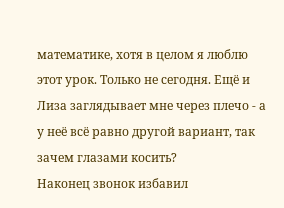математике, хотя в целом я люблю этот урок. Только не сегодня. Ещё и Лиза заглядывает мне через плечо - а у неё всё равно другой вариант, так зачем глазами косить?
Наконец звонок избавил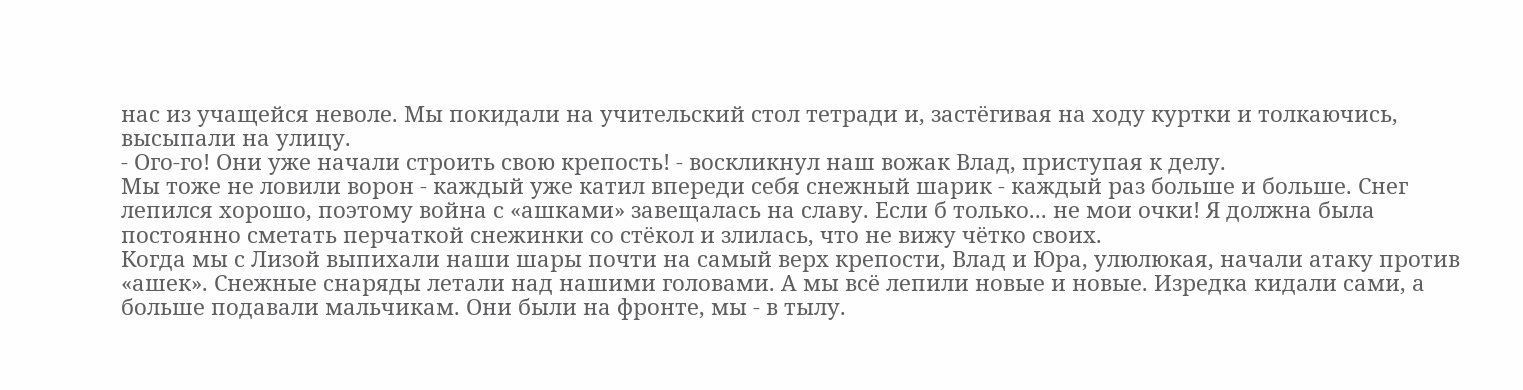нас из учащейся неволе. Мы покидали на учительский стол тетради и, застёгивая на ходу куртки и толкаючись, высыпали на улицу.
- Ого-го! Они уже начали строить свою крепость! - воскликнул наш вожак Влад, приступая к делу.
Мы тоже не ловили ворон - каждый уже катил впереди себя снежный шарик - каждый раз больше и больше. Снег лепился хорошо, поэтому война с «ашками» завещалась на славу. Если б только... не мои очки! Я должна была постоянно сметать перчаткой снежинки со стёкол и злилась, что не вижу чётко своих.
Когда мы с Лизой выпихали наши шары почти на самый верх крепости, Влад и Юра, улюлюкая, начали атаку против «ашек». Снежные снаряды летали над нашими головами. А мы всё лепили новые и новые. Изредка кидали сами, а больше подавали мальчикам. Они были на фронте, мы - в тылу.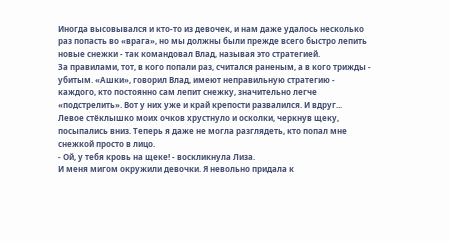Иногда высовывался и кто-то из девочек, и нам даже удалось несколько раз попасть во «врага», но мы должны были прежде всего быстро лепить новые снежки - так командовал Влад, называя это стратегией.
За правилами, тот, в кого попали раз, считался раненым, а в кого трижды - убитым. «Ашки», говорил Влад, имеют неправильную стратегию - каждого, кто постоянно сам лепит снежку, значительно легче «подстрелить». Вот у них уже и край крепости развалился. И вдруг...
Левое стёклышко моих очков хрустнуло и осколки, черкнув щеку, посыпались вниз. Теперь я даже не могла разглядеть, кто попал мне снежкой просто в лицо.
- Ой, у тебя кровь на щеке! - воскликнула Лиза.
И меня мигом окружили девочки. Я невольно придала к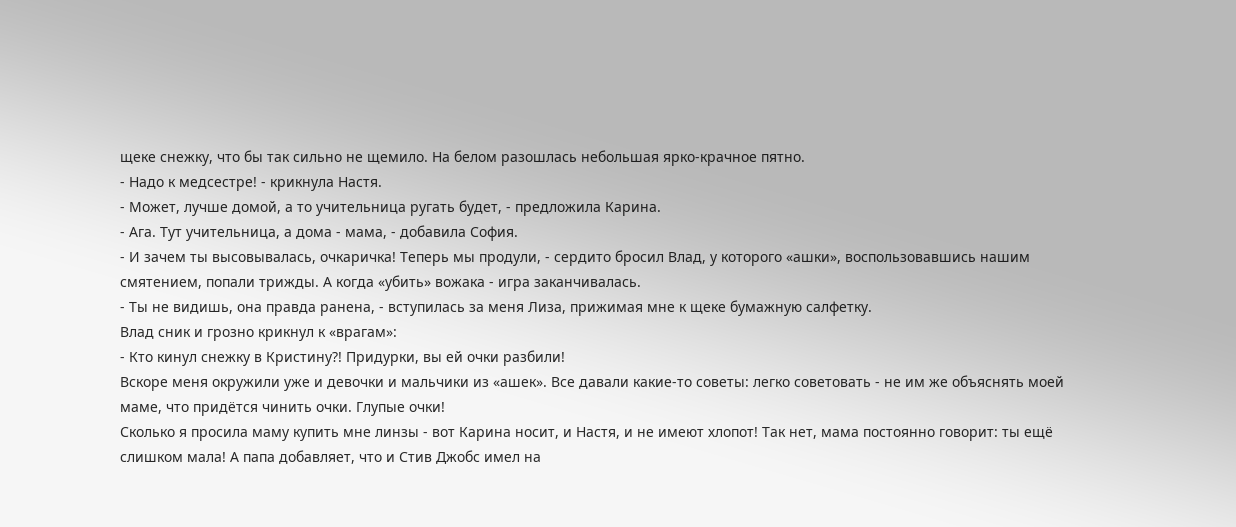щеке снежку, что бы так сильно не щемило. На белом разошлась небольшая ярко-крачное пятно.
- Надо к медсестре! - крикнула Настя.
- Может, лучше домой, а то учительница ругать будет, - предложила Карина.
- Ага. Тут учительница, а дома - мама, - добавила София.
- И зачем ты высовывалась, очкаричка! Теперь мы продули, - сердито бросил Влад, у которого «ашки», воспользовавшись нашим смятением, попали трижды. А когда «убить» вожака - игра заканчивалась.
- Ты не видишь, она правда ранена, - вступилась за меня Лиза, прижимая мне к щеке бумажную салфетку.
Влад сник и грозно крикнул к «врагам»:
- Кто кинул снежку в Кристину?! Придурки, вы ей очки разбили!
Вскоре меня окружили уже и девочки и мальчики из «ашек». Все давали какие-то советы: легко советовать - не им же объяснять моей маме, что придётся чинить очки. Глупые очки!
Сколько я просила маму купить мне линзы - вот Карина носит, и Настя, и не имеют хлопот! Так нет, мама постоянно говорит: ты ещё слишком мала! А папа добавляет, что и Стив Джобс имел на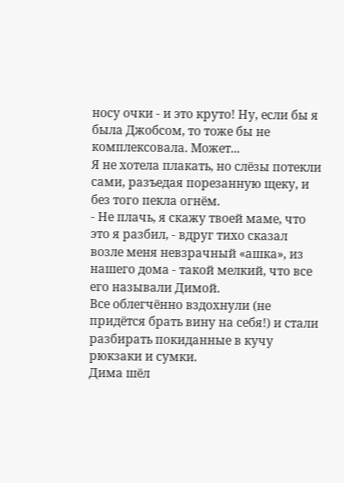носу очки - и это круто! Ну, если бы я была Джобсом, то тоже бы не комплексовала. Может...
Я не хотела плакать, но слёзы потекли сами, разъедая порезанную щеку, и без того пекла огнём.
- Не плачь, я скажу твоей маме, что это я разбил, - вдруг тихо сказал возле меня невзрачный «ашка», из нашего дома - такой мелкий, что все его называли Димой.
Все облегчённо вздохнули (не придётся брать вину на себя!) и стали разбирать покиданные в кучу рюкзаки и сумки.
Дима шёл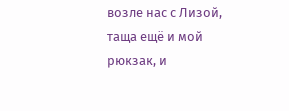возле нас с Лизой, таща ещё и мой рюкзак, и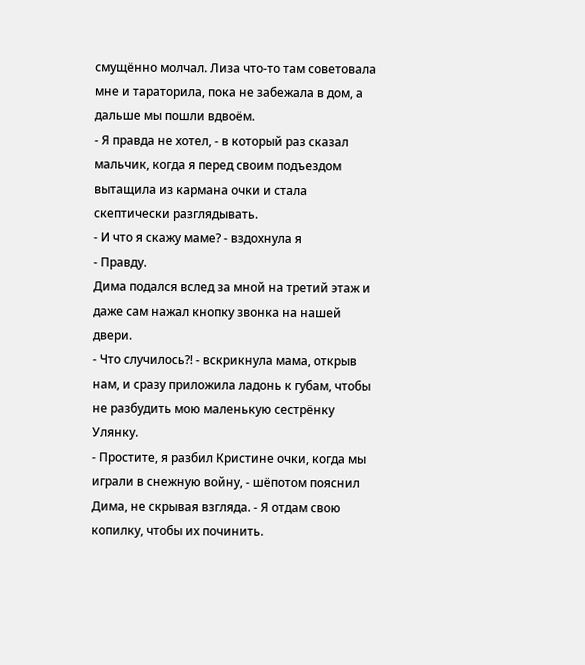смущённо молчал. Лиза что-то там советовала мне и тараторила, пока не забежала в дом, а дальше мы пошли вдвоём.
- Я правда не хотел, - в который раз сказал мальчик, когда я перед своим подъездом вытащила из кармана очки и стала скептически разглядывать.
- И что я скажу маме? - вздохнула я
- Правду.
Дима подался вслед за мной на третий этаж и даже сам нажал кнопку звонка на нашей двери.
- Что случилось?! - вскрикнула мама, открыв нам, и сразу приложила ладонь к губам, чтобы не разбудить мою маленькую сестрёнку Улянку.
- Простите, я разбил Кристине очки, когда мы играли в снежную войну, - шёпотом пояснил Дима, не скрывая взгляда. - Я отдам свою копилку, чтобы их починить.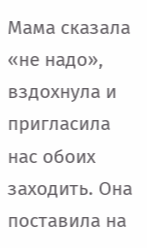Мама сказала «не надо», вздохнула и пригласила нас обоих заходить. Она поставила на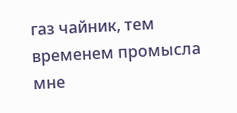газ чайник, тем временем промысла мне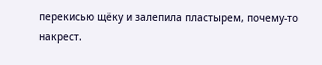перекисью щёку и залепила пластырем, почему-то накрест.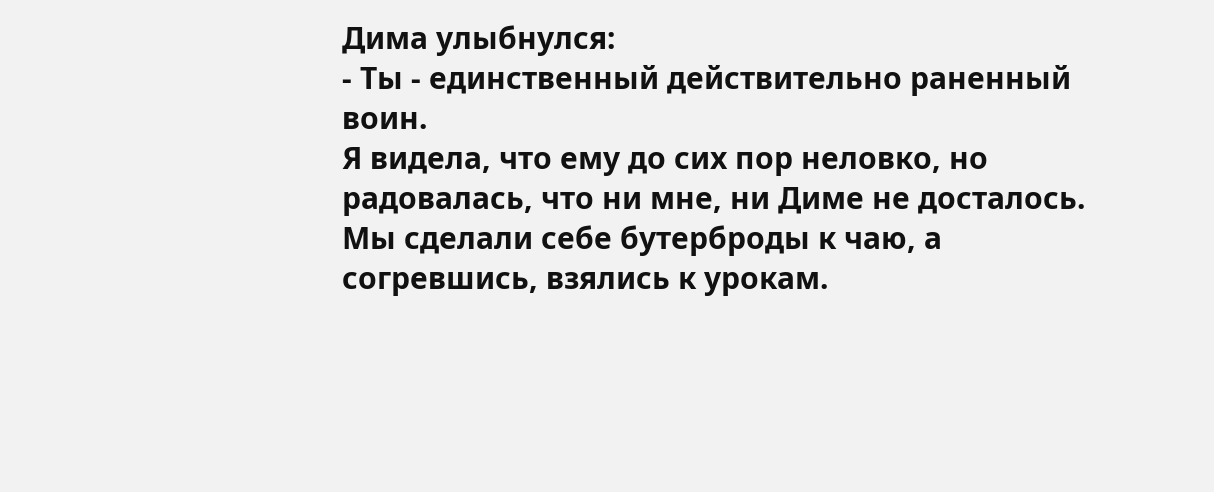Дима улыбнулся:
- Ты - единственный действительно раненный воин.
Я видела, что ему до сих пор неловко, но радовалась, что ни мне, ни Диме не досталось. Мы сделали себе бутерброды к чаю, а согревшись, взялись к урокам.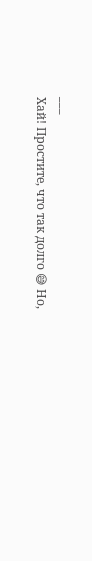___
Хай! Простите, что так долго 😅 Но,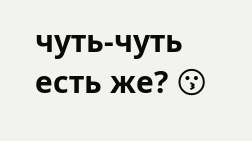чуть-чуть есть же? 😗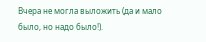Вчера не могла выложить (да и мало было, но надо было!).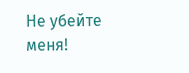Не убейте меня!